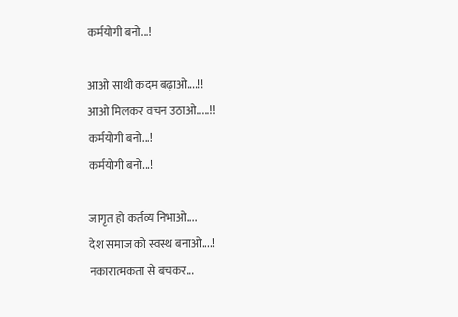कर्मयोगी बनो...!

आओ साथी कदम बढ़ाओ....!!
आओ मिलकर वचन उठाओ.....!!
कर्मयोगी बनो...!
कर्मयोगी बनो...!

जागृत हो कर्तव्य निभाओ....
देश समाज को स्वस्थ बनाओ....!
नकारात्मकता से बचकर...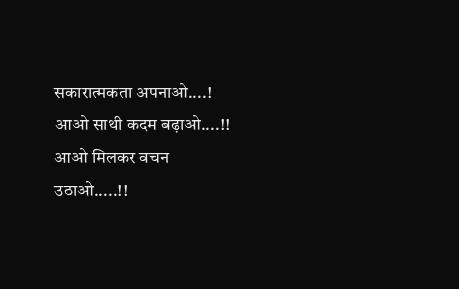सकारात्मकता अपनाओ....!
आओ साथी कदम बढ़ाओ....!!
आओ मिलकर वचन उठाओ.....!!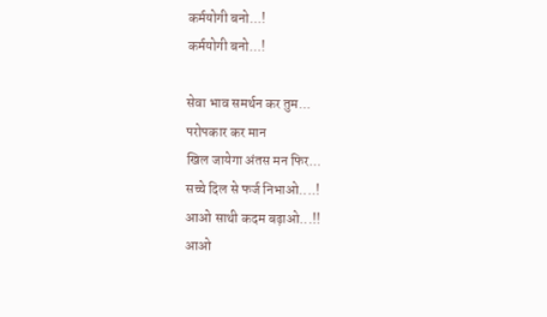कर्मयोगी बनो...!
कर्मयोगी बनो...!

सेवा भाव समर्थन कर तुम...
परोपकार कर मान
खिल जायेगा अंतस मन फिर...
सच्चे दिल से फर्ज निभाओ....!
आओ साथी कदम बढ़ाओ...!!
आओ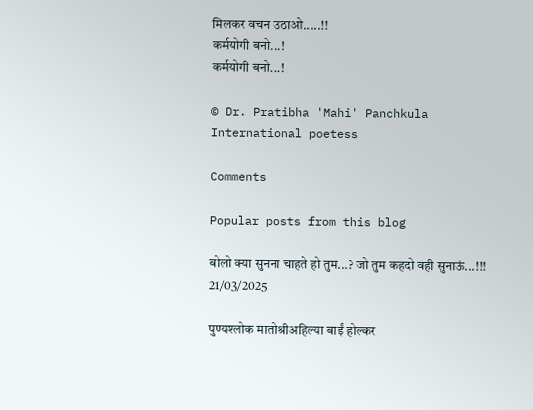मिलकर वचन उठाओ.....!!
कर्मयोगी बनो...!
कर्मयोगी बनो...!

© Dr. Pratibha 'Mahi' Panchkula
International poetess

Comments

Popular posts from this blog

बोलो क्या सुनना चाहते हो तुम...? जो तुम कहदो वही सुनाऊं...!!! 21/03/2025

पुण्यश्लोक मातोश्रीअहिल्या बाईं होल्कर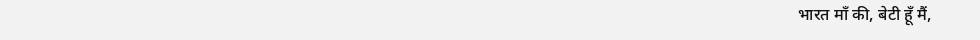भारत माँ की, बेटी हूँ मैं,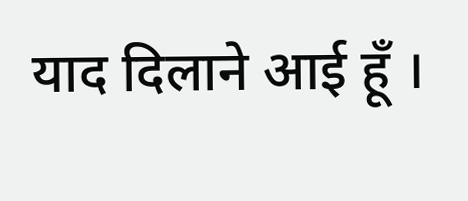याद दिलाने आई हूँ ।